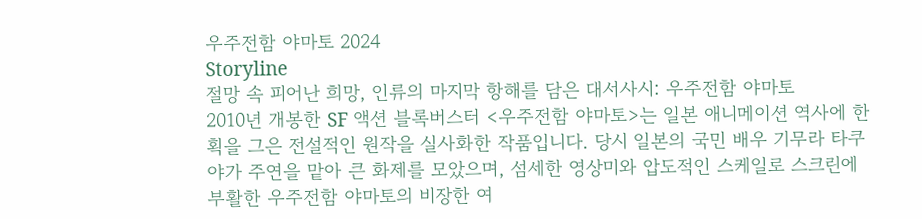우주전함 야마토 2024
Storyline
절망 속 피어난 희망, 인류의 마지막 항해를 담은 대서사시: 우주전함 야마토
2010년 개봉한 SF 액션 블록버스터 <우주전함 야마토>는 일본 애니메이션 역사에 한 획을 그은 전설적인 원작을 실사화한 작품입니다. 당시 일본의 국민 배우 기무라 타쿠야가 주연을 맡아 큰 화제를 모았으며, 섬세한 영상미와 압도적인 스케일로 스크린에 부활한 우주전함 야마토의 비장한 여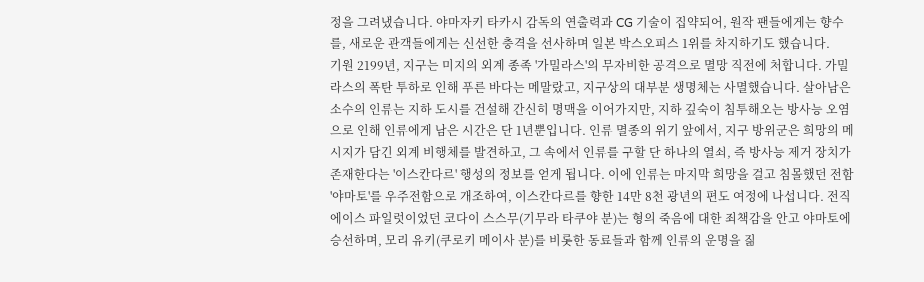정을 그려냈습니다. 야마자키 타카시 감독의 연출력과 CG 기술이 집약되어, 원작 팬들에게는 향수를, 새로운 관객들에게는 신선한 충격을 선사하며 일본 박스오피스 1위를 차지하기도 했습니다.
기원 2199년, 지구는 미지의 외계 종족 '가밀라스'의 무자비한 공격으로 멸망 직전에 처합니다. 가밀라스의 폭탄 투하로 인해 푸른 바다는 메말랐고, 지구상의 대부분 생명체는 사멸했습니다. 살아남은 소수의 인류는 지하 도시를 건설해 간신히 명맥을 이어가지만, 지하 깊숙이 침투해오는 방사능 오염으로 인해 인류에게 남은 시간은 단 1년뿐입니다. 인류 멸종의 위기 앞에서, 지구 방위군은 희망의 메시지가 담긴 외계 비행체를 발견하고, 그 속에서 인류를 구할 단 하나의 열쇠, 즉 방사능 제거 장치가 존재한다는 '이스칸다르' 행성의 정보를 얻게 됩니다. 이에 인류는 마지막 희망을 걸고 침몰했던 전함 '야마토'를 우주전함으로 개조하여, 이스칸다르를 향한 14만 8천 광년의 편도 여정에 나섭니다. 전직 에이스 파일럿이었던 코다이 스스무(기무라 타쿠야 분)는 형의 죽음에 대한 죄책감을 안고 야마토에 승선하며, 모리 유키(쿠로키 메이사 분)를 비롯한 동료들과 함께 인류의 운명을 짊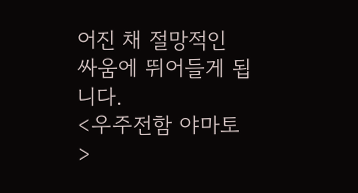어진 채 절망적인 싸움에 뛰어들게 됩니다.
<우주전함 야마토>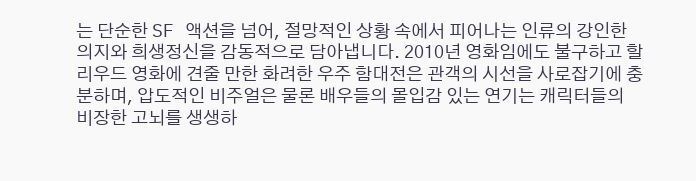는 단순한 SF 액션을 넘어, 절망적인 상황 속에서 피어나는 인류의 강인한 의지와 희생정신을 감동적으로 담아냅니다. 2010년 영화임에도 불구하고 할리우드 영화에 견줄 만한 화려한 우주 함대전은 관객의 시선을 사로잡기에 충분하며, 압도적인 비주얼은 물론 배우들의 몰입감 있는 연기는 캐릭터들의 비장한 고뇌를 생생하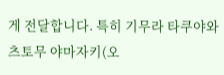게 전달합니다. 특히 기무라 타쿠야와 츠토무 야마자키(오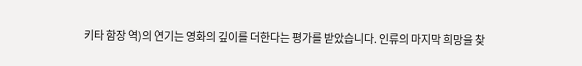키타 함장 역)의 연기는 영화의 깊이를 더한다는 평가를 받았습니다. 인류의 마지막 희망을 찾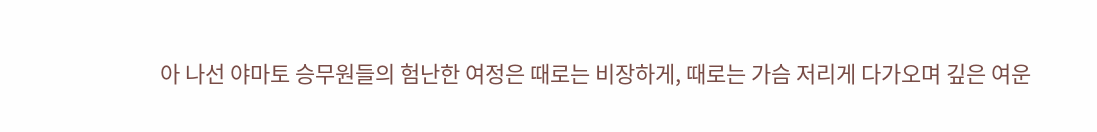아 나선 야마토 승무원들의 험난한 여정은 때로는 비장하게, 때로는 가슴 저리게 다가오며 깊은 여운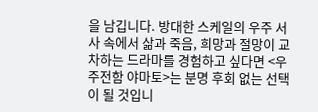을 남깁니다. 방대한 스케일의 우주 서사 속에서 삶과 죽음, 희망과 절망이 교차하는 드라마를 경험하고 싶다면 <우주전함 야마토>는 분명 후회 없는 선택이 될 것입니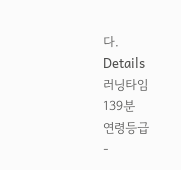다.
Details
러닝타임
139분
연령등급
-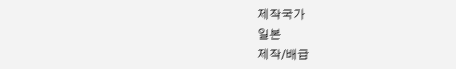제작국가
일본
제작/배급